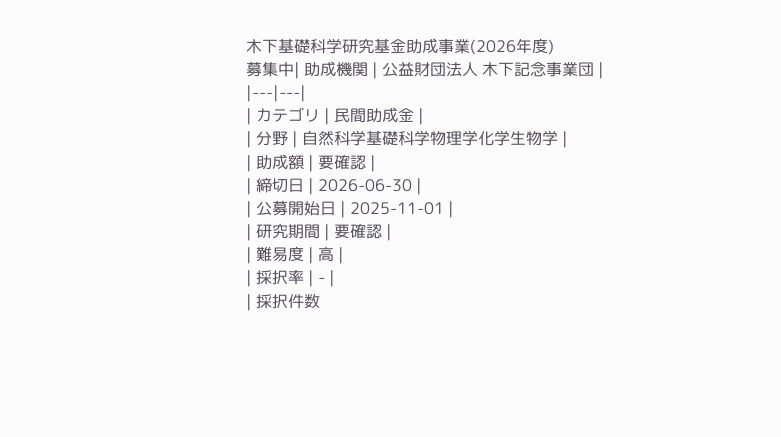木下基礎科学研究基金助成事業(2026年度)
募集中| 助成機関 | 公益財団法人 木下記念事業団 |
|---|---|
| カテゴリ | 民間助成金 |
| 分野 | 自然科学基礎科学物理学化学生物学 |
| 助成額 | 要確認 |
| 締切日 | 2026-06-30 |
| 公募開始日 | 2025-11-01 |
| 研究期間 | 要確認 |
| 難易度 | 高 |
| 採択率 | - |
| 採択件数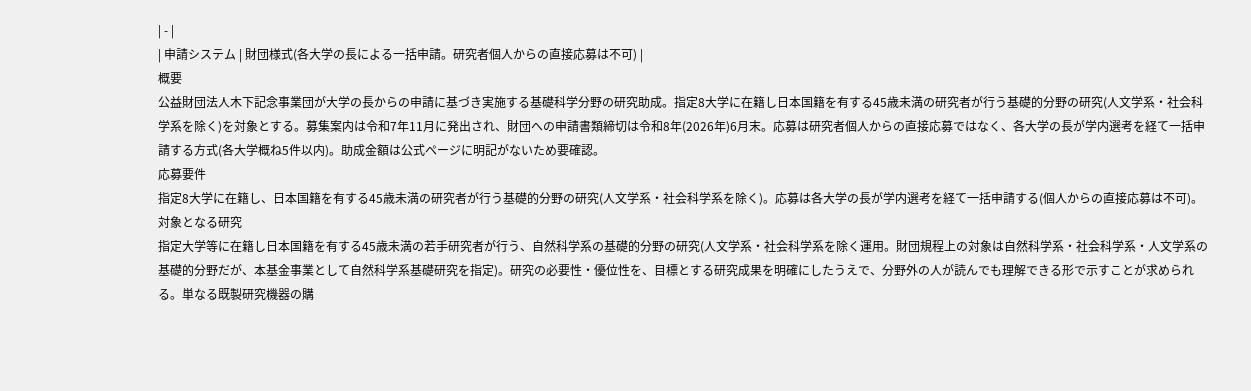| - |
| 申請システム | 財団様式(各大学の長による一括申請。研究者個人からの直接応募は不可) |
概要
公益財団法人木下記念事業団が大学の長からの申請に基づき実施する基礎科学分野の研究助成。指定8大学に在籍し日本国籍を有する45歳未満の研究者が行う基礎的分野の研究(人文学系・社会科学系を除く)を対象とする。募集案内は令和7年11月に発出され、財団への申請書類締切は令和8年(2026年)6月末。応募は研究者個人からの直接応募ではなく、各大学の長が学内選考を経て一括申請する方式(各大学概ね5件以内)。助成金額は公式ページに明記がないため要確認。
応募要件
指定8大学に在籍し、日本国籍を有する45歳未満の研究者が行う基礎的分野の研究(人文学系・社会科学系を除く)。応募は各大学の長が学内選考を経て一括申請する(個人からの直接応募は不可)。
対象となる研究
指定大学等に在籍し日本国籍を有する45歳未満の若手研究者が行う、自然科学系の基礎的分野の研究(人文学系・社会科学系を除く運用。財団規程上の対象は自然科学系・社会科学系・人文学系の基礎的分野だが、本基金事業として自然科学系基礎研究を指定)。研究の必要性・優位性を、目標とする研究成果を明確にしたうえで、分野外の人が読んでも理解できる形で示すことが求められる。単なる既製研究機器の購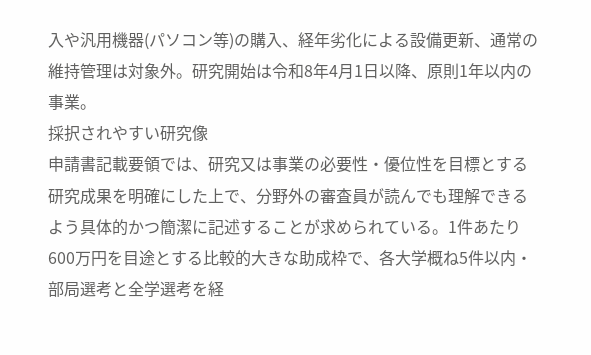入や汎用機器(パソコン等)の購入、経年劣化による設備更新、通常の維持管理は対象外。研究開始は令和8年4月1日以降、原則1年以内の事業。
採択されやすい研究像
申請書記載要領では、研究又は事業の必要性・優位性を目標とする研究成果を明確にした上で、分野外の審査員が読んでも理解できるよう具体的かつ簡潔に記述することが求められている。1件あたり600万円を目途とする比較的大きな助成枠で、各大学概ね5件以内・部局選考と全学選考を経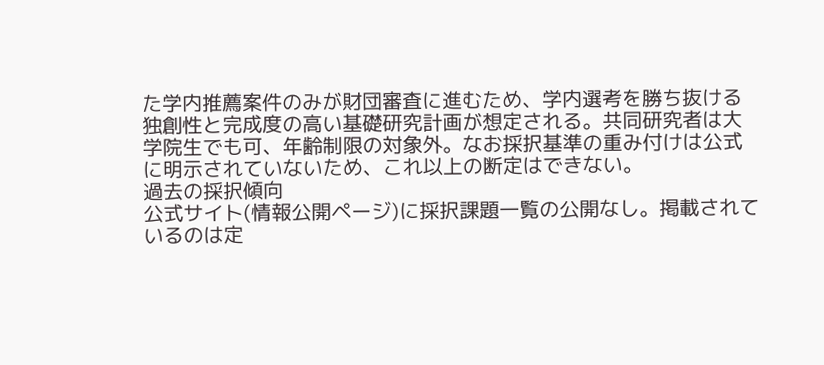た学内推薦案件のみが財団審査に進むため、学内選考を勝ち抜ける独創性と完成度の高い基礎研究計画が想定される。共同研究者は大学院生でも可、年齢制限の対象外。なお採択基準の重み付けは公式に明示されていないため、これ以上の断定はできない。
過去の採択傾向
公式サイト(情報公開ページ)に採択課題一覧の公開なし。掲載されているのは定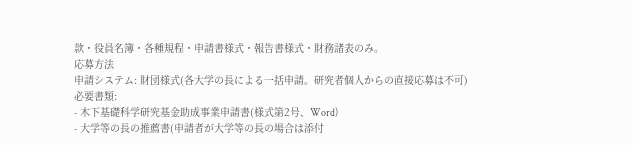款・役員名簿・各種規程・申請書様式・報告書様式・財務諸表のみ。
応募方法
申請システム: 財団様式(各大学の長による一括申請。研究者個人からの直接応募は不可)
必要書類:
- 木下基礎科学研究基金助成事業申請書(様式第2号、Word)
- 大学等の長の推薦書(申請者が大学等の長の場合は添付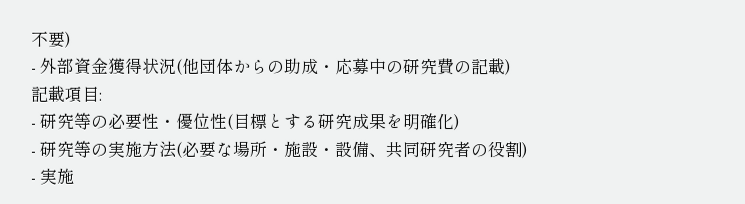不要)
- 外部資金獲得状況(他団体からの助成・応募中の研究費の記載)
記載項目:
- 研究等の必要性・優位性(目標とする研究成果を明確化)
- 研究等の実施方法(必要な場所・施設・設備、共同研究者の役割)
- 実施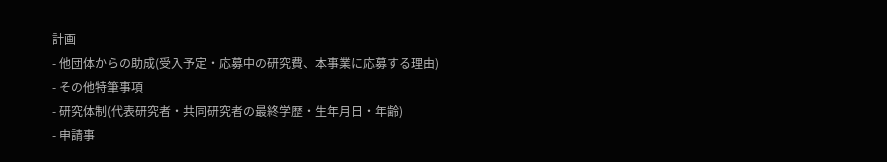計画
- 他団体からの助成(受入予定・応募中の研究費、本事業に応募する理由)
- その他特筆事項
- 研究体制(代表研究者・共同研究者の最終学歴・生年月日・年齢)
- 申請事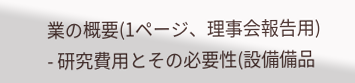業の概要(1ページ、理事会報告用)
- 研究費用とその必要性(設備備品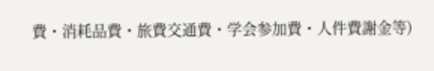費・消耗品費・旅費交通費・学会参加費・人件費謝金等)